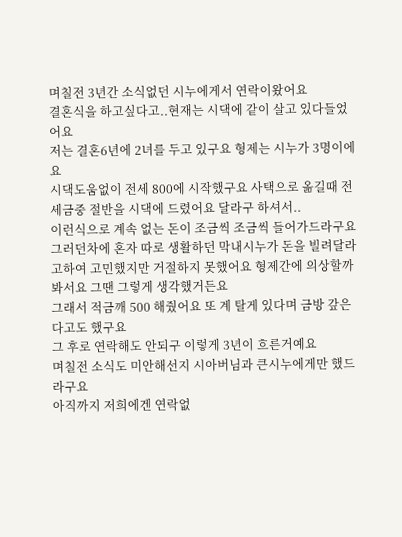며칠전 3년간 소식없던 시누에게서 연락이왔어요
결혼식을 하고싶다고..현재는 시댁에 같이 살고 있다들었어요
저는 결혼6년에 2녀를 두고 있구요 형제는 시누가 3명이에요
시댁도움없이 전세 800에 시작했구요 사택으로 옮길때 전세금중 절반을 시댁에 드렸어요 달라구 하셔서..
이런식으로 계속 없는 돈이 조금씩 조금씩 들어가드라구요
그러던차에 혼자 따로 생활하던 막내시누가 돈을 빌려달라고하여 고민했지만 거절하지 못했어요 형제간에 의상할까봐서요 그땐 그렇게 생각했거든요
그래서 적금깨 500 해줬어요 또 계 탈게 있다며 금방 갚은다고도 했구요
그 후로 연락해도 안되구 이렇게 3년이 흐른거예요
며칠전 소식도 미안해선지 시아버님과 큰시누에게만 했드라구요
아직까지 저희에겐 연락없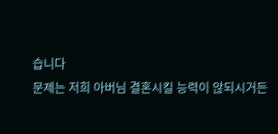습니다
문제는 저희 아버님 결혼시킬 능력이 않되시거든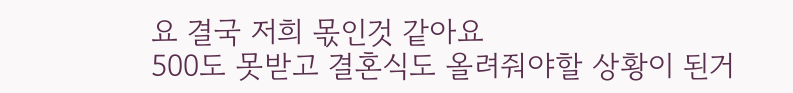요 결국 저희 몫인것 같아요
500도 못받고 결혼식도 올려줘야할 상황이 된거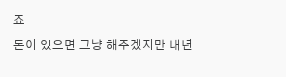죠
돈이 있으면 그냥 해주겠지만 내년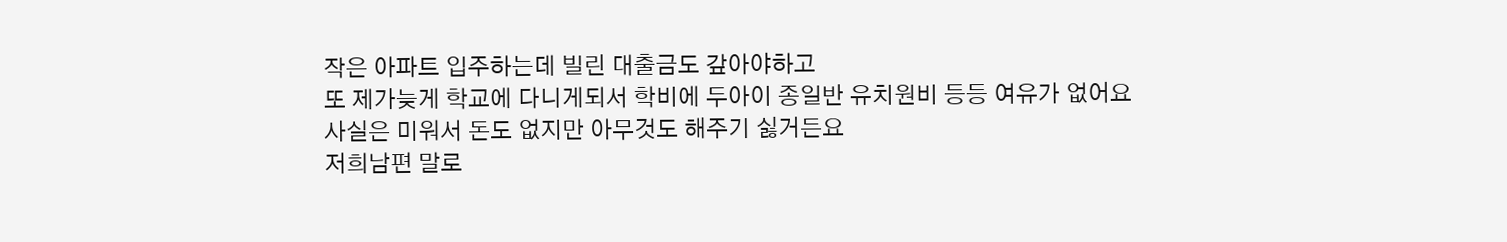작은 아파트 입주하는데 빌린 대출금도 갚아야하고
또 제가늦게 학교에 다니게되서 학비에 두아이 종일반 유치원비 등등 여유가 없어요
사실은 미워서 돈도 없지만 아무것도 해주기 싫거든요
저희남편 말로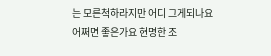는 모른척하라지만 어디 그게되나요
어쩌면 좋은가요 현명한 조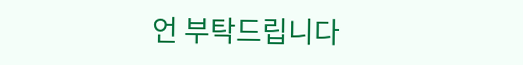언 부탁드립니다